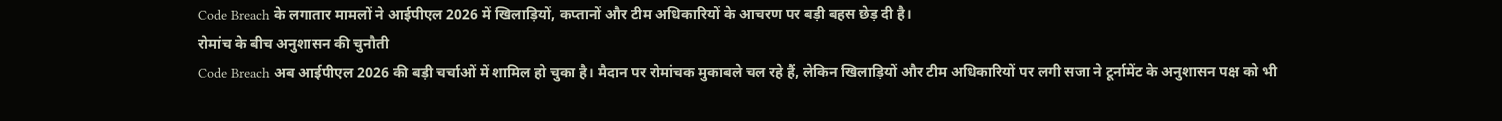Code Breach के लगातार मामलों ने आईपीएल 2026 में खिलाड़ियों, कप्तानों और टीम अधिकारियों के आचरण पर बड़ी बहस छेड़ दी है।
रोमांच के बीच अनुशासन की चुनौती
Code Breach अब आईपीएल 2026 की बड़ी चर्चाओं में शामिल हो चुका है। मैदान पर रोमांचक मुकाबले चल रहे हैं, लेकिन खिलाड़ियों और टीम अधिकारियों पर लगी सजा ने टूर्नामेंट के अनुशासन पक्ष को भी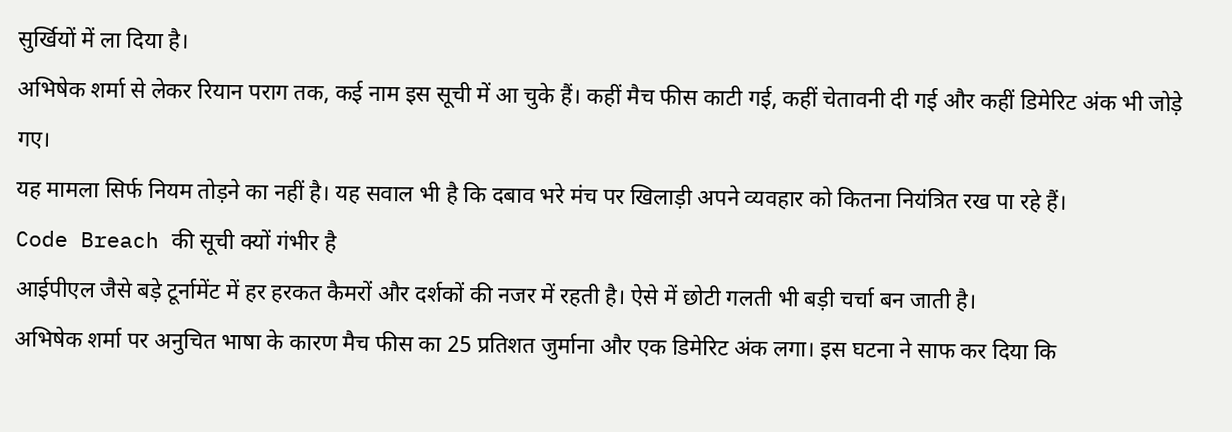सुर्खियों में ला दिया है।
अभिषेक शर्मा से लेकर रियान पराग तक, कई नाम इस सूची में आ चुके हैं। कहीं मैच फीस काटी गई, कहीं चेतावनी दी गई और कहीं डिमेरिट अंक भी जोड़े गए।
यह मामला सिर्फ नियम तोड़ने का नहीं है। यह सवाल भी है कि दबाव भरे मंच पर खिलाड़ी अपने व्यवहार को कितना नियंत्रित रख पा रहे हैं।
Code Breach की सूची क्यों गंभीर है
आईपीएल जैसे बड़े टूर्नामेंट में हर हरकत कैमरों और दर्शकों की नजर में रहती है। ऐसे में छोटी गलती भी बड़ी चर्चा बन जाती है।
अभिषेक शर्मा पर अनुचित भाषा के कारण मैच फीस का 25 प्रतिशत जुर्माना और एक डिमेरिट अंक लगा। इस घटना ने साफ कर दिया कि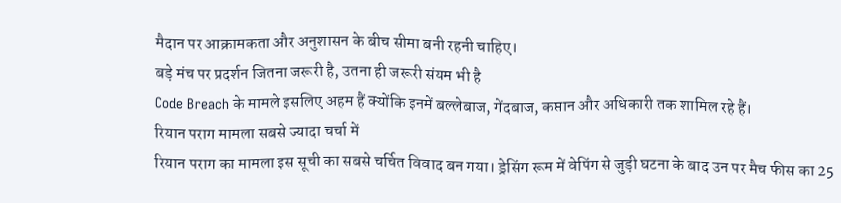मैदान पर आक्रामकता और अनुशासन के बीच सीमा बनी रहनी चाहिए।
बड़े मंच पर प्रदर्शन जितना जरूरी है, उतना ही जरूरी संयम भी है
Code Breach के मामले इसलिए अहम हैं क्योंकि इनमें बल्लेबाज, गेंदबाज, कप्तान और अधिकारी तक शामिल रहे हैं।
रियान पराग मामला सबसे ज्यादा चर्चा में
रियान पराग का मामला इस सूची का सबसे चर्चित विवाद बन गया। ड्रेसिंग रूम में वेपिंग से जुड़ी घटना के बाद उन पर मैच फीस का 25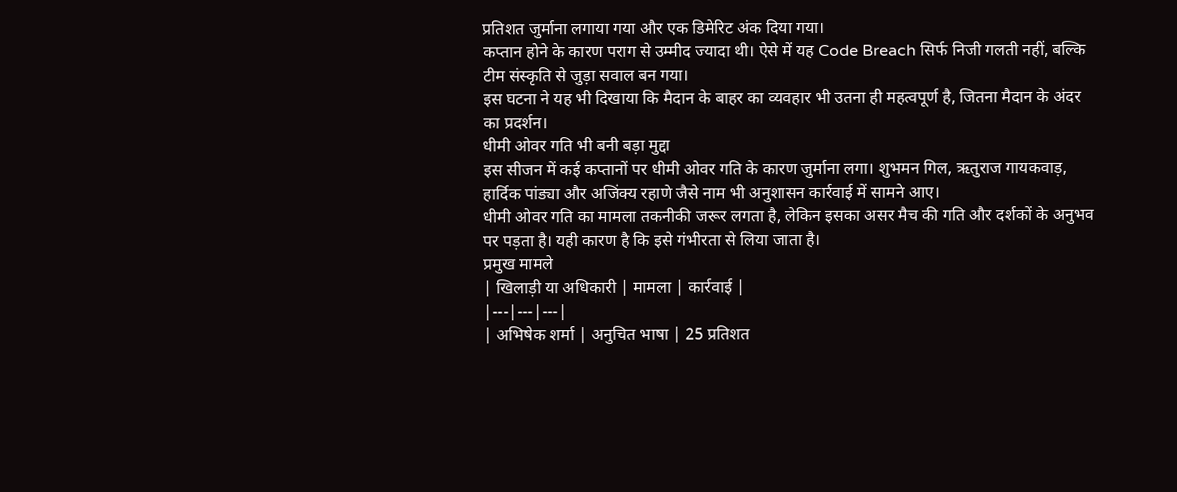प्रतिशत जुर्माना लगाया गया और एक डिमेरिट अंक दिया गया।
कप्तान होने के कारण पराग से उम्मीद ज्यादा थी। ऐसे में यह Code Breach सिर्फ निजी गलती नहीं, बल्कि टीम संस्कृति से जुड़ा सवाल बन गया।
इस घटना ने यह भी दिखाया कि मैदान के बाहर का व्यवहार भी उतना ही महत्वपूर्ण है, जितना मैदान के अंदर का प्रदर्शन।
धीमी ओवर गति भी बनी बड़ा मुद्दा
इस सीजन में कई कप्तानों पर धीमी ओवर गति के कारण जुर्माना लगा। शुभमन गिल, ऋतुराज गायकवाड़, हार्दिक पांड्या और अजिंक्य रहाणे जैसे नाम भी अनुशासन कार्रवाई में सामने आए।
धीमी ओवर गति का मामला तकनीकी जरूर लगता है, लेकिन इसका असर मैच की गति और दर्शकों के अनुभव पर पड़ता है। यही कारण है कि इसे गंभीरता से लिया जाता है।
प्रमुख मामले
| खिलाड़ी या अधिकारी | मामला | कार्रवाई |
|---|---|---|
| अभिषेक शर्मा | अनुचित भाषा | 25 प्रतिशत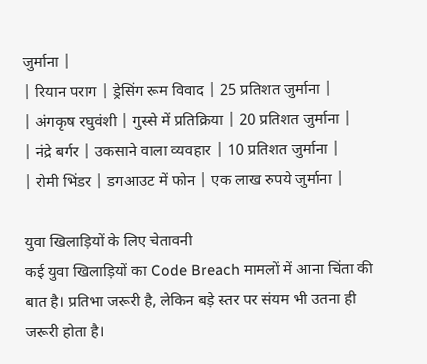जुर्माना |
| रियान पराग | ड्रेसिंग रूम विवाद | 25 प्रतिशत जुर्माना |
| अंगकृष रघुवंशी | गुस्से में प्रतिक्रिया | 20 प्रतिशत जुर्माना |
| नंद्रे बर्गर | उकसाने वाला व्यवहार | 10 प्रतिशत जुर्माना |
| रोमी भिंडर | डगआउट में फोन | एक लाख रुपये जुर्माना |

युवा खिलाड़ियों के लिए चेतावनी
कई युवा खिलाड़ियों का Code Breach मामलों में आना चिंता की बात है। प्रतिभा जरूरी है, लेकिन बड़े स्तर पर संयम भी उतना ही जरूरी होता है।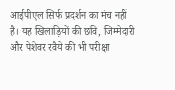आईपीएल सिर्फ प्रदर्शन का मंच नहीं है। यह खिलाड़ियों की छवि, जिम्मेदारी और पेशेवर रवैये की भी परीक्षा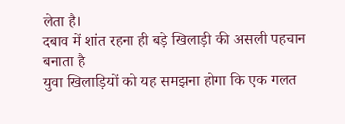लेता है।
दबाव में शांत रहना ही बड़े खिलाड़ी की असली पहचान बनाता है
युवा खिलाड़ियों को यह समझना होगा कि एक गलत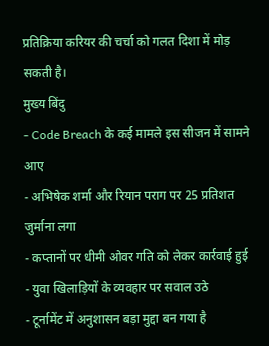प्रतिक्रिया करियर की चर्चा को गलत दिशा में मोड़ सकती है।
मुख्य बिंदु
- Code Breach के कई मामले इस सीजन में सामने आए
- अभिषेक शर्मा और रियान पराग पर 25 प्रतिशत जुर्माना लगा
- कप्तानों पर धीमी ओवर गति को लेकर कार्रवाई हुई
- युवा खिलाड़ियों के व्यवहार पर सवाल उठे
- टूर्नामेंट में अनुशासन बड़ा मुद्दा बन गया है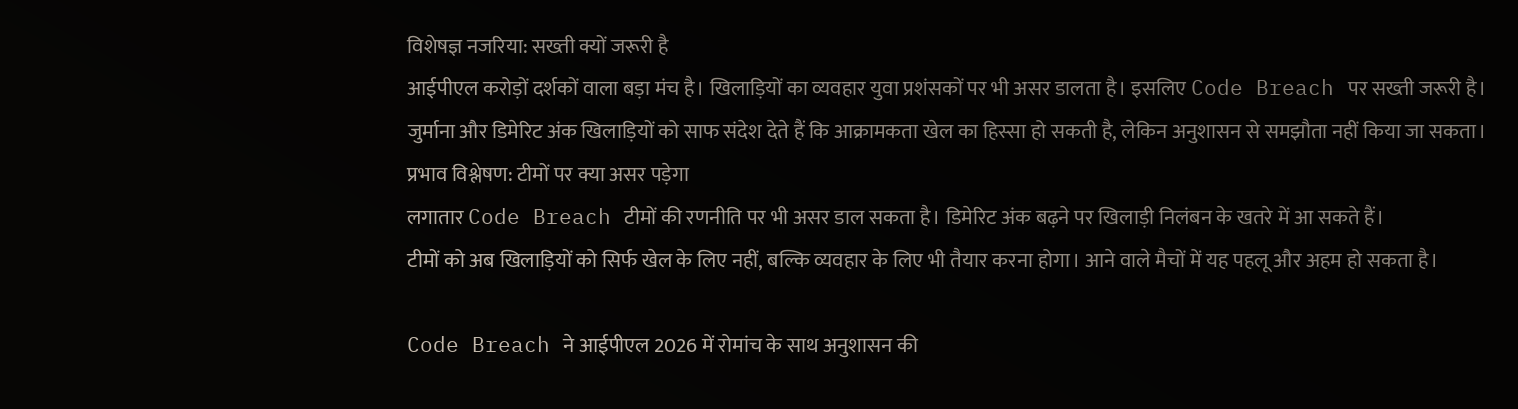विशेषज्ञ नजरिया: सख्ती क्यों जरूरी है
आईपीएल करोड़ों दर्शकों वाला बड़ा मंच है। खिलाड़ियों का व्यवहार युवा प्रशंसकों पर भी असर डालता है। इसलिए Code Breach पर सख्ती जरूरी है।
जुर्माना और डिमेरिट अंक खिलाड़ियों को साफ संदेश देते हैं कि आक्रामकता खेल का हिस्सा हो सकती है, लेकिन अनुशासन से समझौता नहीं किया जा सकता।
प्रभाव विश्लेषण: टीमों पर क्या असर पड़ेगा
लगातार Code Breach टीमों की रणनीति पर भी असर डाल सकता है। डिमेरिट अंक बढ़ने पर खिलाड़ी निलंबन के खतरे में आ सकते हैं।
टीमों को अब खिलाड़ियों को सिर्फ खेल के लिए नहीं, बल्कि व्यवहार के लिए भी तैयार करना होगा। आने वाले मैचों में यह पहलू और अहम हो सकता है।

Code Breach ने आईपीएल 2026 में रोमांच के साथ अनुशासन की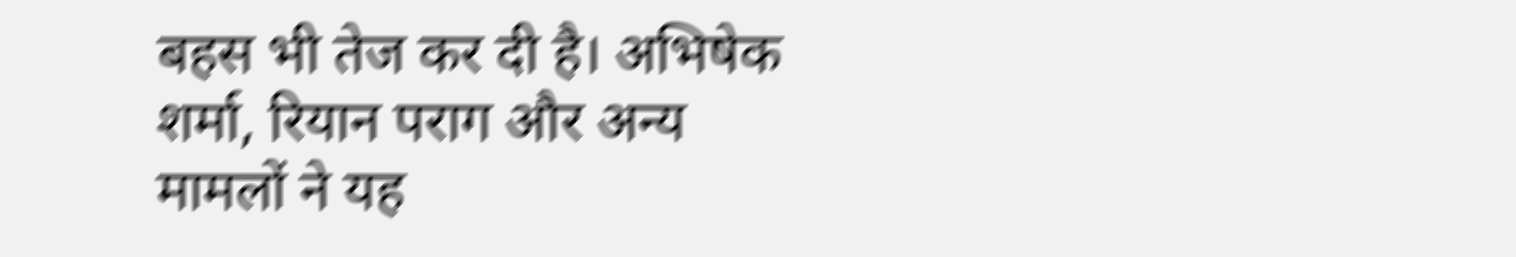बहस भी तेज कर दी है। अभिषेक शर्मा, रियान पराग और अन्य मामलों ने यह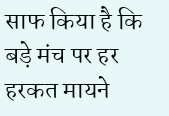साफ किया है कि बड़े मंच पर हर हरकत मायने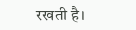रखती है।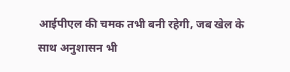आईपीएल की चमक तभी बनी रहेगी, जब खेल के साथ अनुशासन भी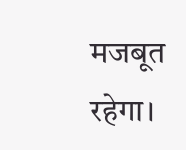मजबूत रहेगा।